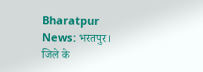Bharatpur News: भरतपुर। जिले के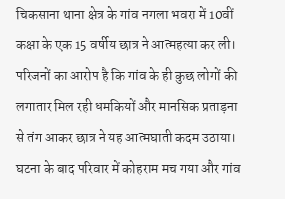चिकसाना थाना क्षेत्र के गांव नगला भवरा में 10वीं कक्षा के एक 15 वर्षीय छात्र ने आत्महत्या कर ली। परिजनों का आरोप है कि गांव के ही कुछ लोगों की लगातार मिल रही धमकियों और मानसिक प्रताड़ना से तंग आकर छात्र ने यह आत्मघाती कदम उठाया। घटना के बाद परिवार में कोहराम मच गया और गांव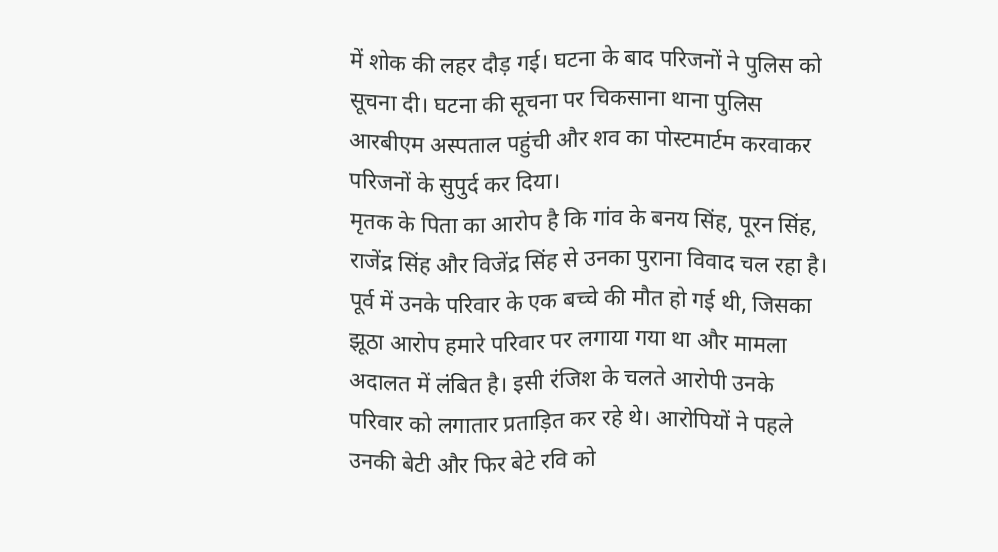में शोक की लहर दौड़ गई। घटना के बाद परिजनों ने पुलिस को सूचना दी। घटना की सूचना पर चिकसाना थाना पुलिस आरबीएम अस्पताल पहुंची और शव का पोस्टमार्टम करवाकर परिजनों के सुपुर्द कर दिया।
मृतक के पिता का आरोप है कि गांव के बनय सिंह, पूरन सिंह, राजेंद्र सिंह और विजेंद्र सिंह से उनका पुराना विवाद चल रहा है। पूर्व में उनके परिवार के एक बच्चे की मौत हो गई थी, जिसका झूठा आरोप हमारे परिवार पर लगाया गया था और मामला अदालत में लंबित है। इसी रंजिश के चलते आरोपी उनके परिवार को लगातार प्रताड़ित कर रहे थे। आरोपियों ने पहले उनकी बेटी और फिर बेटे रवि को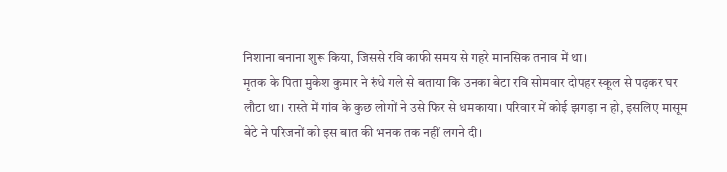निशाना बनाना शुरू किया, जिससे रवि काफी समय से गहरे मानसिक तनाव में था।
मृतक के पिता मुकेश कुमार ने रुंधे गले से बताया कि उनका बेटा रवि सोमवार दोपहर स्कूल से पढ़कर घर लौटा था। रास्ते में गांव के कुछ लोगों ने उसे फिर से धमकाया। परिवार में कोई झगड़ा न हो, इसलिए मासूम बेटे ने परिजनों को इस बात की भनक तक नहीं लगने दी।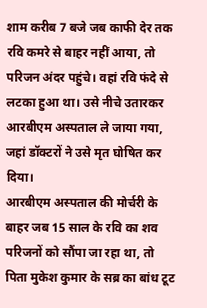शाम करीब 7 बजे जब काफी देर तक रवि कमरे से बाहर नहीं आया, तो परिजन अंदर पहुंचे। वहां रवि फंदे से लटका हुआ था। उसे नीचे उतारकर आरबीएम अस्पताल ले जाया गया, जहां डॉक्टरों ने उसे मृत घोषित कर दिया।
आरबीएम अस्पताल की मोर्चरी के बाहर जब 15 साल के रवि का शव परिजनों को सौंपा जा रहा था, तो पिता मुकेश कुमार के सब्र का बांध टूट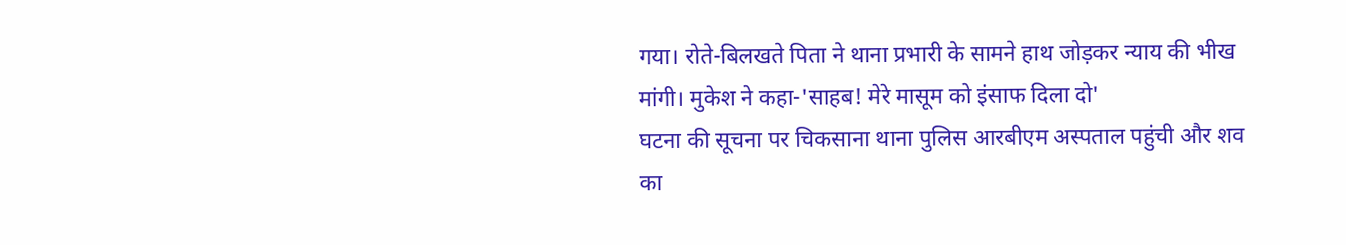गया। रोते-बिलखते पिता ने थाना प्रभारी के सामने हाथ जोड़कर न्याय की भीख मांगी। मुकेश ने कहा-'साहब! मेरे मासूम को इंसाफ दिला दो'
घटना की सूचना पर चिकसाना थाना पुलिस आरबीएम अस्पताल पहुंची और शव का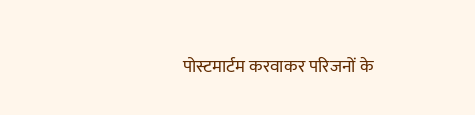पोस्टमार्टम करवाकर परिजनों के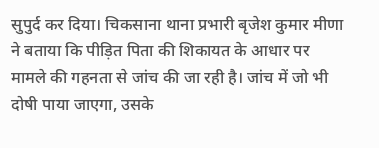सुपुर्द कर दिया। चिकसाना थाना प्रभारी बृजेश कुमार मीणा ने बताया कि पीड़ित पिता की शिकायत के आधार पर मामले की गहनता से जांच की जा रही है। जांच में जो भी दोषी पाया जाएगा, उसके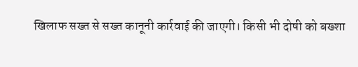खिलाफ सख्त से सख्त कानूनी कार्रवाई की जाएगी। किसी भी दोषी को बख्शा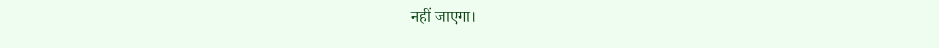नहीं जाएगा।